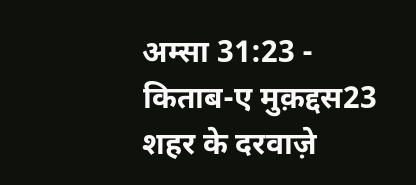अम्सा 31:23 - किताब-ए मुक़द्दस23 शहर के दरवाज़े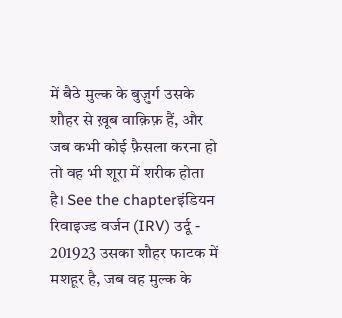में बैठे मुल्क के बुज़ुर्ग उसके शौहर से ख़ूब वाक़िफ़ हैं, और जब कभी कोई फ़ैसला करना हो तो वह भी शूरा में शरीक होता है। See the chapterइंडियन रिवाइज्ड वर्जन (IRV) उर्दू - 201923 उसका शौहर फाटक में मशहूर है, जब वह मुल्क के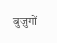बुज़ुगों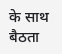के साथ बैठता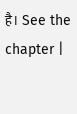है। See the chapter |